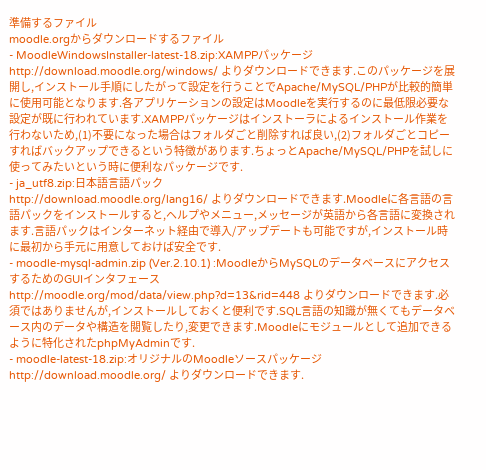準備するファイル
moodle.orgからダウンロードするファイル
- MoodleWindowsInstaller-latest-18.zip:XAMPPパッケージ
http://download.moodle.org/windows/ よりダウンロードできます.このパッケージを展開し,インストール手順にしたがって設定を行うことでApache/MySQL/PHPが比較的簡単に使用可能となります.各アプリケーションの設定はMoodleを実行するのに最低限必要な設定が既に行われています.XAMPPパッケージはインストーラによるインストール作業を行わないため,(1)不要になった場合はフォルダごと削除すれば良い,(2)フォルダごとコピーすればバックアップできるという特徴があります.ちょっとApache/MySQL/PHPを試しに使ってみたいという時に便利なパッケージです.
- ja_utf8.zip:日本語言語パック
http://download.moodle.org/lang16/ よりダウンロードできます.Moodleに各言語の言語パックをインストールすると,ヘルプやメニュー,メッセージが英語から各言語に変換されます.言語パックはインターネット経由で導入/アップデートも可能ですが,インストール時に最初から手元に用意しておけば安全です.
- moodle-mysql-admin.zip (Ver.2.10.1) :MoodleからMySQLのデータベースにアクセスするためのGUIインタフェース
http://moodle.org/mod/data/view.php?d=13&rid=448 よりダウンロードできます.必須ではありませんが,インストールしておくと便利です.SQL言語の知識が無くてもデータベース内のデータや構造を閲覧したり,変更できます.Moodleにモジュールとして追加できるように特化されたphpMyAdminです.
- moodle-latest-18.zip:オリジナルのMoodleソースパッケージ
http://download.moodle.org/ よりダウンロードできます.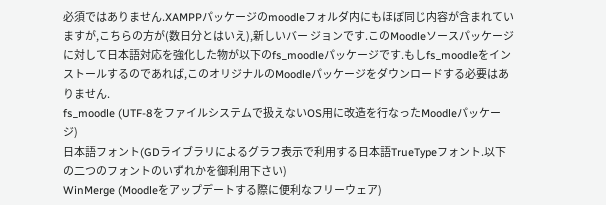必須ではありません.XAMPPパッケージのmoodleフォルダ内にもほぼ同じ内容が含まれていますが,こちらの方が(数日分とはいえ),新しいバー ジョンです.このMoodleソースパッケージに対して日本語対応を強化した物が以下のfs_moodleパッケージです.もしfs_moodleをインストールするのであれば,このオリジナルのMoodleパッケージをダウンロードする必要はありません.
fs_moodle (UTF-8をファイルシステムで扱えないOS用に改造を行なったMoodleパッケージ)
日本語フォント(GDライブラリによるグラフ表示で利用する日本語TrueTypeフォント.以下の二つのフォントのいずれかを御利用下さい)
WinMerge (Moodleをアップデートする際に便利なフリーウェア)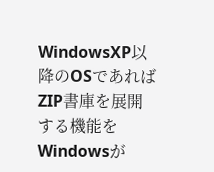WindowsXP以降のOSであればZIP書庫を展開する機能をWindowsが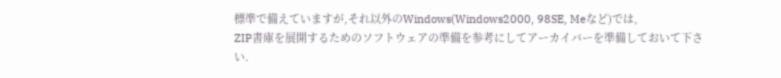標準で備えていますが,それ以外のWindows(Windows2000, 98SE, Meなど)では,
ZIP書庫を展開するためのソフトウェアの準備を参考にしてアーカイバーを準備しておいて下さい.